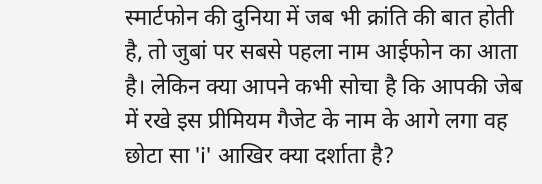स्मार्टफोन की दुनिया में जब भी क्रांति की बात होती है, तो जुबां पर सबसे पहला नाम आईफोन का आता है। लेकिन क्या आपने कभी सोचा है कि आपकी जेब में रखे इस प्रीमियम गैजेट के नाम के आगे लगा वह छोटा सा 'i' आखिर क्या दर्शाता है?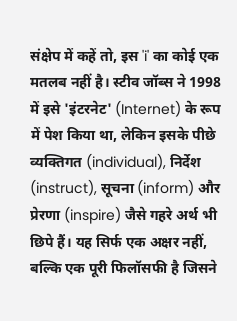संक्षेप में कहें तो, इस 'i' का कोई एक मतलब नहीं है। स्टीव जॉब्स ने 1998 में इसे 'इंटरनेट' (Internet) के रूप में पेश किया था, लेकिन इसके पीछे व्यक्तिगत (individual), निर्देश (instruct), सूचना (inform) और प्रेरणा (inspire) जैसे गहरे अर्थ भी छिपे हैं। यह सिर्फ एक अक्षर नहीं, बल्कि एक पूरी फिलॉसफी है जिसने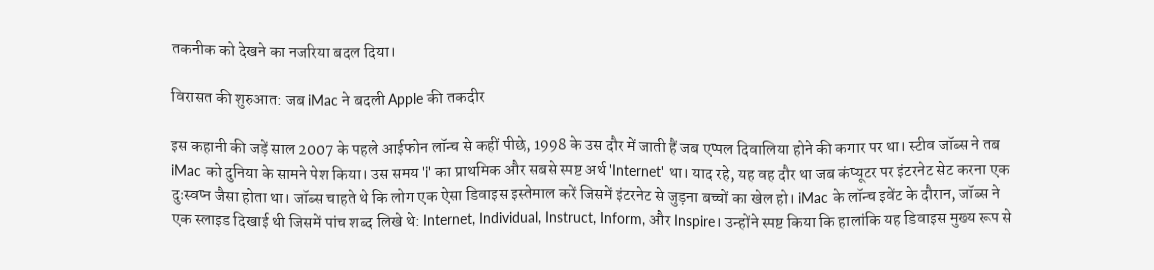तकनीक को देखने का नजरिया बदल दिया।

विरासत की शुरुआत: जब iMac ने बदली Apple की तकदीर

इस कहानी की जड़ें साल 2007 के पहले आईफोन लॉन्च से कहीं पीछे, 1998 के उस दौर में जाती हैं जब एप्पल दिवालिया होने की कगार पर था। स्टीव जॉब्स ने तब iMac को दुनिया के सामने पेश किया। उस समय 'i' का प्राथमिक और सबसे स्पष्ट अर्थ 'Internet' था। याद रहे, यह वह दौर था जब कंप्यूटर पर इंटरनेट सेट करना एक दुःस्वप्न जैसा होता था। जॉब्स चाहते थे कि लोग एक ऐसा डिवाइस इस्तेमाल करें जिसमें इंटरनेट से जुड़ना बच्चों का खेल हो। iMac के लॉन्च इवेंट के दौरान, जॉब्स ने एक स्लाइड दिखाई थी जिसमें पांच शब्द लिखे थे: Internet, Individual, Instruct, Inform, और Inspire। उन्होंने स्पष्ट किया कि हालांकि यह डिवाइस मुख्य रूप से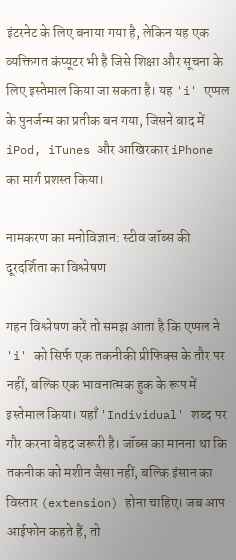इंटरनेट के लिए बनाया गया है, लेकिन यह एक व्यक्तिगत कंप्यूटर भी है जिसे शिक्षा और सूचना के लिए इस्तेमाल किया जा सकता है। यह 'i' एप्पल के पुनर्जन्म का प्रतीक बन गया, जिसने बाद में iPod, iTunes और आखिरकार iPhone का मार्ग प्रशस्त किया।

नामकरण का मनोविज्ञान: स्टीव जॉब्स की दूरदर्शिता का विश्लेषण

गहन विश्लेषण करें तो समझ आता है कि एप्पल ने 'i' को सिर्फ एक तकनीकी प्रीफिक्स के तौर पर नहीं, बल्कि एक भावनात्मक हुक के रूप में इस्तेमाल किया। यहाँ 'Individual' शब्द पर गौर करना बेहद जरूरी है। जॉब्स का मानना था कि तकनीक को मशीन जैसा नहीं, बल्कि इंसान का विस्तार (extension) होना चाहिए। जब आप आईफोन कहते हैं, तो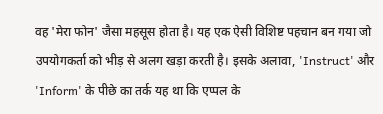वह 'मेरा फोन' जैसा महसूस होता है। यह एक ऐसी विशिष्ट पहचान बन गया जो उपयोगकर्ता को भीड़ से अलग खड़ा करती है। इसके अलावा, 'Instruct' और 'Inform' के पीछे का तर्क यह था कि एप्पल के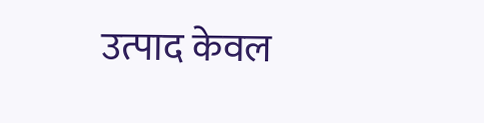उत्पाद केवल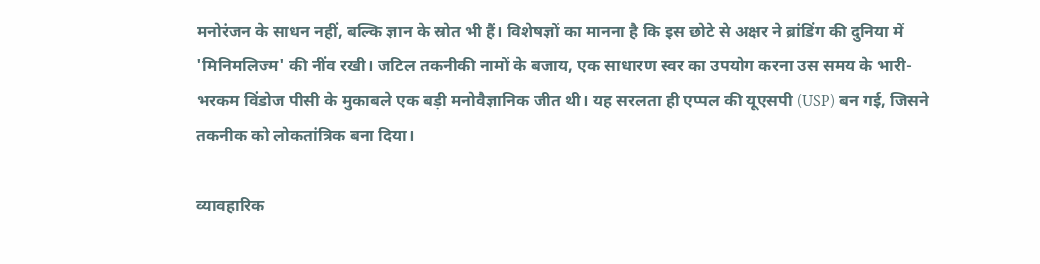मनोरंजन के साधन नहीं, बल्कि ज्ञान के स्रोत भी हैं। विशेषज्ञों का मानना है कि इस छोटे से अक्षर ने ब्रांडिंग की दुनिया में 'मिनिमलिज्म' की नींव रखी। जटिल तकनीकी नामों के बजाय, एक साधारण स्वर का उपयोग करना उस समय के भारी-भरकम विंडोज पीसी के मुकाबले एक बड़ी मनोवैज्ञानिक जीत थी। यह सरलता ही एप्पल की यूएसपी (USP) बन गई, जिसने तकनीक को लोकतांत्रिक बना दिया।

व्यावहारिक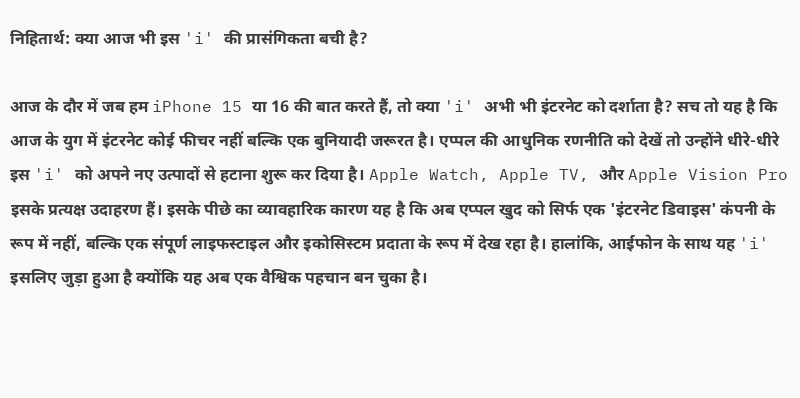निहितार्थ: क्या आज भी इस 'i' की प्रासंगिकता बची है?

आज के दौर में जब हम iPhone 15 या 16 की बात करते हैं, तो क्या 'i' अभी भी इंटरनेट को दर्शाता है? सच तो यह है कि आज के युग में इंटरनेट कोई फीचर नहीं बल्कि एक बुनियादी जरूरत है। एप्पल की आधुनिक रणनीति को देखें तो उन्होंने धीरे-धीरे इस 'i' को अपने नए उत्पादों से हटाना शुरू कर दिया है। Apple Watch, Apple TV, और Apple Vision Pro इसके प्रत्यक्ष उदाहरण हैं। इसके पीछे का व्यावहारिक कारण यह है कि अब एप्पल खुद को सिर्फ एक 'इंटरनेट डिवाइस' कंपनी के रूप में नहीं, बल्कि एक संपूर्ण लाइफस्टाइल और इकोसिस्टम प्रदाता के रूप में देख रहा है। हालांकि, आईफोन के साथ यह 'i' इसलिए जुड़ा हुआ है क्योंकि यह अब एक वैश्विक पहचान बन चुका है।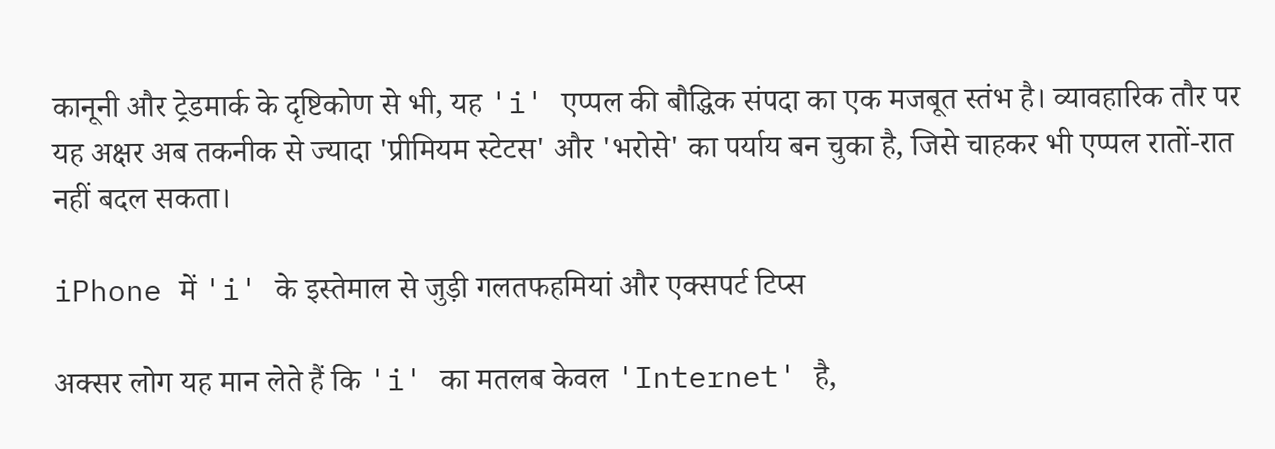कानूनी और ट्रेडमार्क के दृष्टिकोण से भी, यह 'i' एप्पल की बौद्धिक संपदा का एक मजबूत स्तंभ है। व्यावहारिक तौर पर यह अक्षर अब तकनीक से ज्यादा 'प्रीमियम स्टेटस' और 'भरोसे' का पर्याय बन चुका है, जिसे चाहकर भी एप्पल रातों-रात नहीं बदल सकता।

iPhone में 'i' के इस्तेमाल से जुड़ी गलतफहमियां और एक्सपर्ट टिप्स

अक्सर लोग यह मान लेते हैं कि 'i' का मतलब केवल 'Internet' है,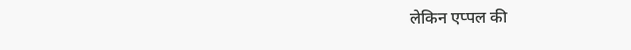लेकिन एप्पल की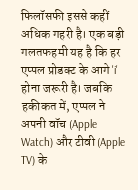फिलॉसफी इससे कहीं अधिक गहरी है। एक बड़ी गलतफहमी यह है कि हर एप्पल प्रोडक्ट के आगे 'i' होना जरूरी है। जबकि हकीकत में, एप्पल ने अपनी वॉच (Apple Watch) और टीवी (Apple TV) के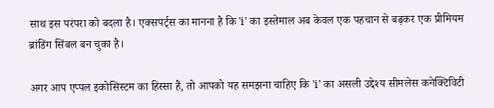साथ इस परंपरा को बदला है। एक्सपर्ट्स का मानना है कि 'i' का इस्तेमाल अब केवल एक पहचान से बढ़कर एक प्रीमियम ब्रांडिंग सिंबल बन चुका है।

अगर आप एप्पल इकोसिस्टम का हिस्सा हैं, तो आपको यह समझना चाहिए कि 'i' का असली उद्देश्य सीमलेस कनेक्टिविटी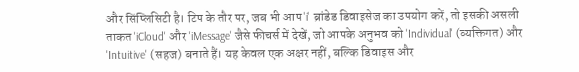और सिंप्लिसिटी है। टिप के तौर पर, जब भी आप 'i' ब्रांडेड डिवाइसेज का उपयोग करें, तो इसकी असली ताकत 'iCloud' और 'iMessage' जैसे फीचर्स में देखें, जो आपके अनुभव को 'Individual' (व्यक्तिगत) और 'Intuitive' (सहज) बनाते हैं। यह केवल एक अक्षर नहीं, बल्कि डिवाइस और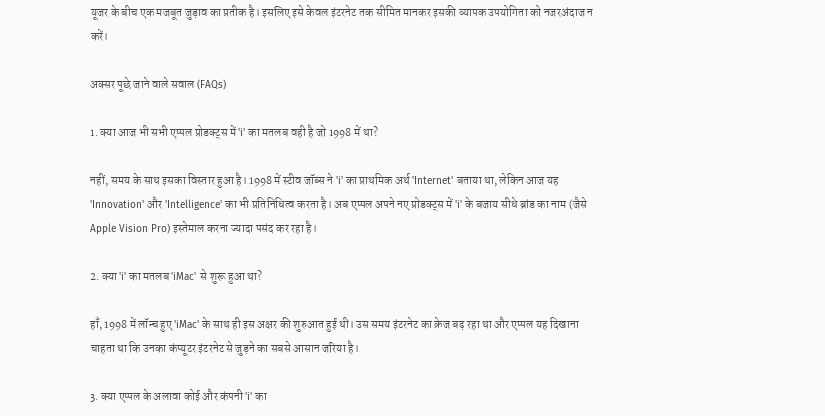यूजर के बीच एक मजबूत जुड़ाव का प्रतीक है। इसलिए इसे केवल इंटरनेट तक सीमित मानकर इसकी व्यापक उपयोगिता को नजरअंदाज न करें।

अक्सर पूछे जाने वाले सवाल (FAQs)

1. क्या आज भी सभी एप्पल प्रोडक्ट्स में 'i' का मतलब वही है जो 1998 में था?

नहीं, समय के साथ इसका विस्तार हुआ है। 1998 में स्टीव जॉब्स ने 'i' का प्राथमिक अर्थ 'Internet' बताया था, लेकिन आज यह 'Innovation' और 'Intelligence' का भी प्रतिनिधित्व करता है। अब एप्पल अपने नए प्रोडक्ट्स में 'i' के बजाय सीधे ब्रांड का नाम (जैसे Apple Vision Pro) इस्तेमाल करना ज्यादा पसंद कर रहा है।

2. क्या 'i' का मतलब 'iMac' से शुरू हुआ था?

हाँ, 1998 में लॉन्च हुए 'iMac' के साथ ही इस अक्षर की शुरुआत हुई थी। उस समय इंटरनेट का क्रेज बढ़ रहा था और एप्पल यह दिखाना चाहता था कि उनका कंप्यूटर इंटरनेट से जुड़ने का सबसे आसान जरिया है।

3. क्या एप्पल के अलावा कोई और कंपनी 'i' का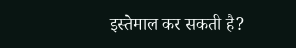इस्तेमाल कर सकती है?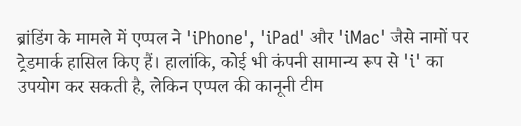ब्रांडिंग के मामले में एप्पल ने 'iPhone', 'iPad' और 'iMac' जैसे नामों पर ट्रेडमार्क हासिल किए हैं। हालांकि, कोई भी कंपनी सामान्य रूप से 'i' का उपयोग कर सकती है, लेकिन एप्पल की कानूनी टीम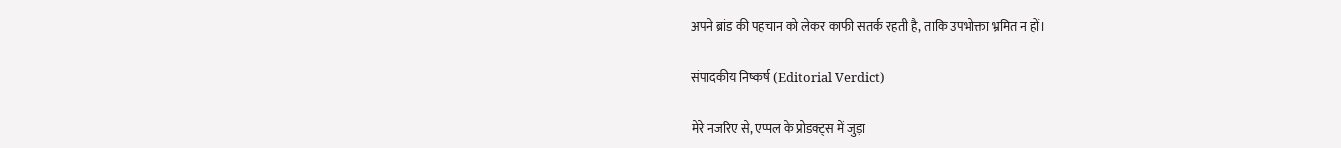अपने ब्रांड की पहचान को लेकर काफी सतर्क रहती है, ताकि उपभोक्ता भ्रमित न हों।

संपादकीय निष्कर्ष (Editorial Verdict)

मेरे नजरिए से, एप्पल के प्रोडक्ट्स में जुड़ा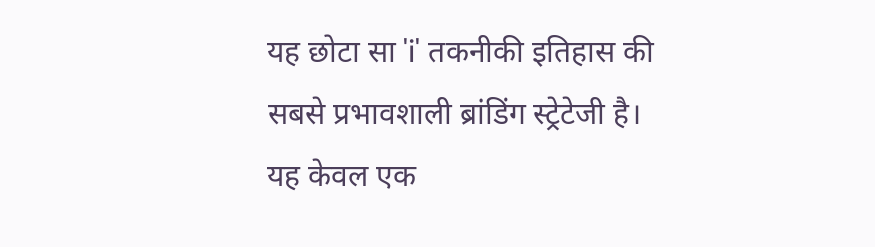यह छोटा सा 'i' तकनीकी इतिहास की सबसे प्रभावशाली ब्रांडिंग स्ट्रेटेजी है। यह केवल एक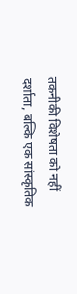तकनीकी विशेषता को नहीं दर्शाता, बल्कि एक सांस्कृतिक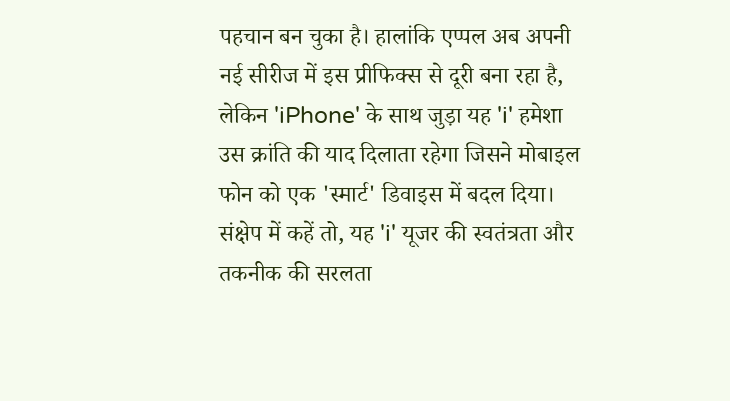पहचान बन चुका है। हालांकि एप्पल अब अपनी नई सीरीज में इस प्रीफिक्स से दूरी बना रहा है, लेकिन 'iPhone' के साथ जुड़ा यह 'i' हमेशा उस क्रांति की याद दिलाता रहेगा जिसने मोबाइल फोन को एक 'स्मार्ट' डिवाइस में बदल दिया। संक्षेप में कहें तो, यह 'i' यूजर की स्वतंत्रता और तकनीक की सरलता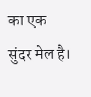का एक सुंदर मेल है।